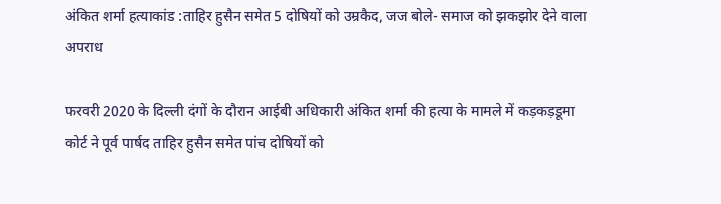अंकित शर्मा हत्याकांड :ताहिर हुसैन समेत 5 दोषियों को उम्रकैद, जज बोले- समाज को झकझोर देने वाला अपराध

फरवरी 2020 के दिल्ली दंगों के दौरान आईबी अधिकारी अंकित शर्मा की हत्या के मामले में कड़कड़डूमा कोर्ट ने पूर्व पार्षद ताहिर हुसैन समेत पांच दोषियों को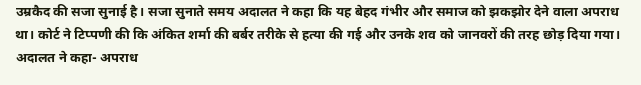उम्रकैद की सजा सुनाई है। सजा सुनाते समय अदालत ने कहा कि यह बेहद गंभीर और समाज को झकझोर देने वाला अपराध था। कोर्ट ने टिप्पणी की कि अंकित शर्मा की बर्बर तरीके से हत्या की गई और उनके शव को जानवरों की तरह छोड़ दिया गया।
अदालत ने कहा- अपराध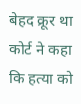बेहद क्रूर था
कोर्ट ने कहा कि हत्या को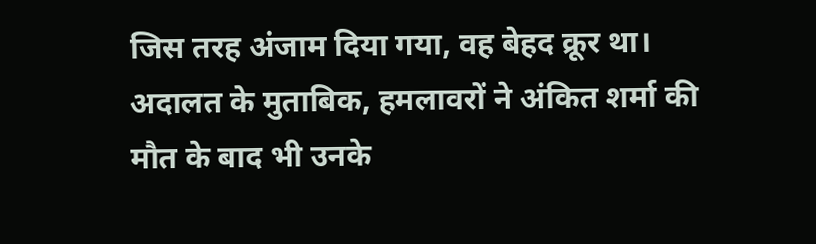जिस तरह अंजाम दिया गया, वह बेहद क्रूर था। अदालत के मुताबिक, हमलावरों ने अंकित शर्मा की मौत के बाद भी उनके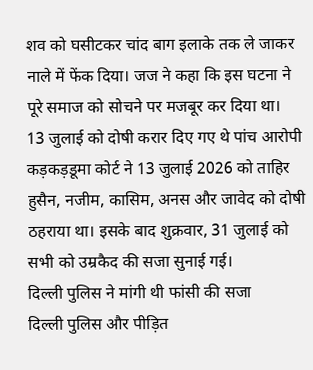शव को घसीटकर चांद बाग इलाके तक ले जाकर नाले में फेंक दिया। जज ने कहा कि इस घटना ने पूरे समाज को सोचने पर मजबूर कर दिया था।
13 जुलाई को दोषी करार दिए गए थे पांच आरोपी
कड़कड़डूमा कोर्ट ने 13 जुलाई 2026 को ताहिर हुसैन, नजीम, कासिम, अनस और जावेद को दोषी ठहराया था। इसके बाद शुक्रवार, 31 जुलाई को सभी को उम्रकैद की सजा सुनाई गई।
दिल्ली पुलिस ने मांगी थी फांसी की सजा
दिल्ली पुलिस और पीड़ित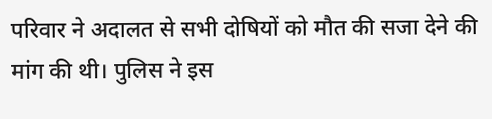परिवार ने अदालत से सभी दोषियों को मौत की सजा देने की मांग की थी। पुलिस ने इस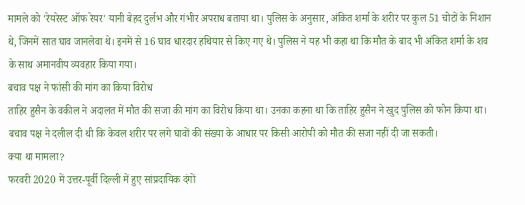मामले को 'रेयरेस्ट ऑफ रेयर' यानी बेहद दुर्लभ और गंभीर अपराध बताया था। पुलिस के अनुसार, अंकित शर्मा के शरीर पर कुल 51 चोटों के निशान थे, जिनमें सात घाव जानलेवा थे। इनमें से 16 घाव धारदार हथियार से किए गए थे। पुलिस ने यह भी कहा था कि मौत के बाद भी अंकित शर्मा के शव के साथ अमानवीय व्यवहार किया गया।
बचाव पक्ष ने फांसी की मांग का किया विरोध
ताहिर हुसैन के वकील ने अदालत में मौत की सजा की मांग का विरोध किया था। उनका कहना था कि ताहिर हुसैन ने खुद पुलिस को फोन किया था। बचाव पक्ष ने दलील दी थी कि केवल शरीर पर लगे घावों की संख्या के आधार पर किसी आरोपी को मौत की सजा नहीं दी जा सकती।
क्या था मामला?
फरवरी 2020 में उत्तर-पूर्वी दिल्ली में हुए सांप्रदायिक दंगों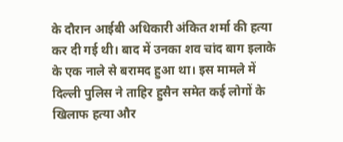के दौरान आईबी अधिकारी अंकित शर्मा की हत्या कर दी गई थी। बाद में उनका शव चांद बाग इलाके के एक नाले से बरामद हुआ था। इस मामले में दिल्ली पुलिस ने ताहिर हुसैन समेत कई लोगों के खिलाफ हत्या और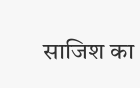साजिश का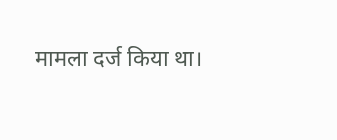मामला दर्ज किया था।